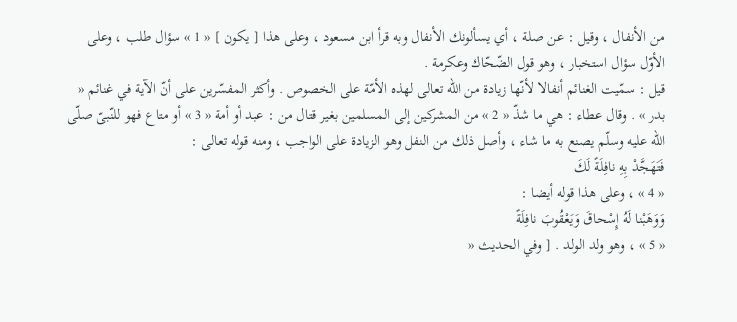من الأنفال ، وقيل : عن صلة ، أي يسألونك الأنفال وبه قرأ ابن مسعود ، وعلى هذا [ يكون ] « 1 » سؤال طلب ، وعلى الأوّل سؤال استخبار ، وهو قول الضّحّاك وعكرمة .
قيل : سمّيت الغنائم أنفالا لأنّها زيادة من اللّه تعالى لهذه الأمّة على الخصوص . وأكثر المفسّرين على أنّ الآية في غنائم « بدر » . وقال عطاء : هي ما شذّ « 2 » من المشركين إلى المسلمين بغير قتال من : عبد أو أمة « 3 » أو متاع فهو للنّبىّ صلّى اللّه عليه وسلّم يصنع به ما شاء ، وأصل ذلك من النفل وهو الزيادة على الواجب ، ومنه قوله تعالى :
فَتَهَجَّدْ بِهِ نافِلَةً لَكَ
« 4 » ، وعلى هذا قوله أيضا :
وَوَهَبْنا لَهُ إِسْحاقَ وَيَعْقُوبَ نافِلَةً
« 5 » ، وهو ولد الولد . [ وفي الحديث «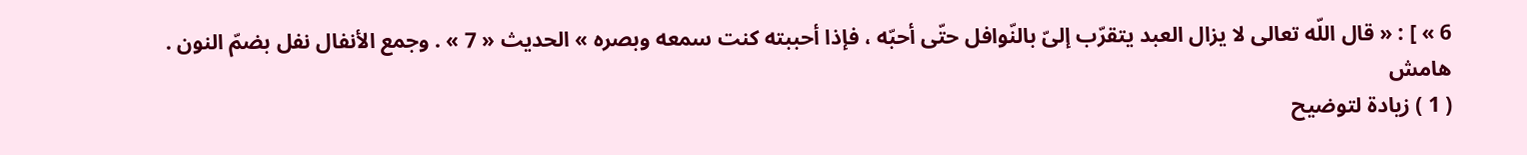6 » ] : « قال اللّه تعالى لا يزال العبد يتقرّب إلىّ بالنّوافل حتّى أحبّه ، فإذا أحببته كنت سمعه وبصره » الحديث « 7 » . وجمع الأنفال نفل بضمّ النون .
هامش
( 1 ) زيادة لتوضيح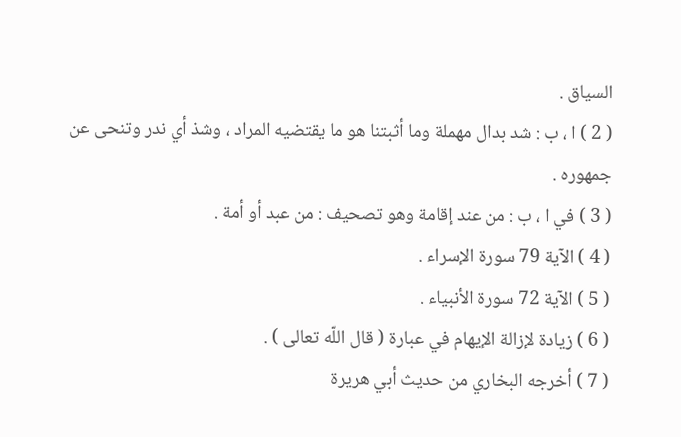السياق .
( 2 ) ا ، ب : شد بدال مهملة وما أثبتنا هو ما يقتضيه المراد ، وشذ أي ندر وتنحى عن جمهوره .
( 3 ) في ا ، ب : من عند إقامة وهو تصحيف : من عبد أو أمة .
( 4 ) الآية 79 سورة الإسراء .
( 5 ) الآية 72 سورة الأنبياء .
( 6 ) زيادة لإزالة الإيهام في عبارة ( قال اللّه تعالى ) .
( 7 ) أخرجه البخاري من حديث أبي هريرة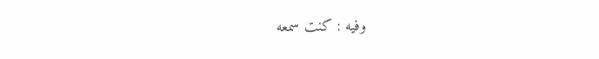وفيه : كنت سمعه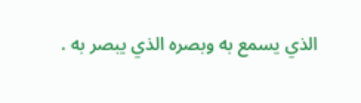الذي يسمع به وبصره الذي يبصر به .